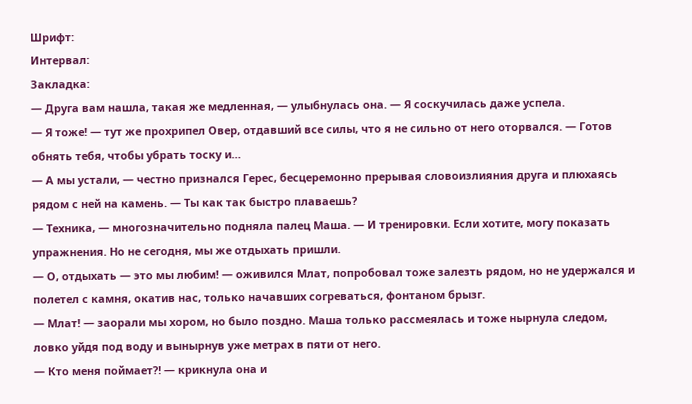Шрифт:
Интервал:
Закладка:
— Друга вам нашла, такая же медленная, — улыбнулась она. — Я соскучилась даже успела.
— Я тоже! — тут же прохрипел Овер, отдавший все силы, что я не сильно от него оторвался. — Готов обнять тебя, чтобы убрать тоску и…
— А мы устали, — честно признался Герес, бесцеремонно прерывая словоизлияния друга и плюхаясь рядом с ней на камень. — Ты как так быстро плаваешь?
— Техника, — многозначительно подняла палец Маша. — И тренировки. Если хотите, могу показать упражнения. Но не сегодня, мы же отдыхать пришли.
— О, отдыхать — это мы любим! — оживился Млат, попробовал тоже залезть рядом, но не удержался и полетел с камня, окатив нас, только начавших согреваться, фонтаном брызг.
— Млат! — заорали мы хором, но было поздно. Маша только рассмеялась и тоже нырнула следом, ловко уйдя под воду и вынырнув уже метрах в пяти от него.
— Кто меня поймает⁈ — крикнула она и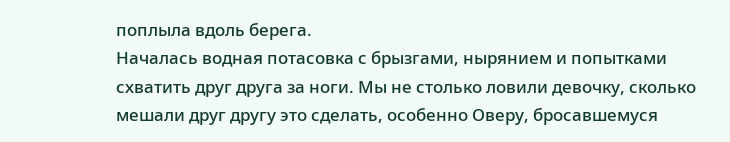поплыла вдоль берега.
Началась водная потасовка с брызгами, нырянием и попытками схватить друг друга за ноги. Мы не столько ловили девочку, сколько мешали друг другу это сделать, особенно Оверу, бросавшемуся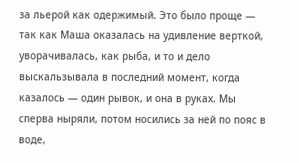за льерой как одержимый. Это было проще — так как Маша оказалась на удивление верткой, уворачивалась, как рыба, и то и дело выскальзывала в последний момент, когда казалось — один рывок, и она в руках. Мы сперва ныряли, потом носились за ней по пояс в воде,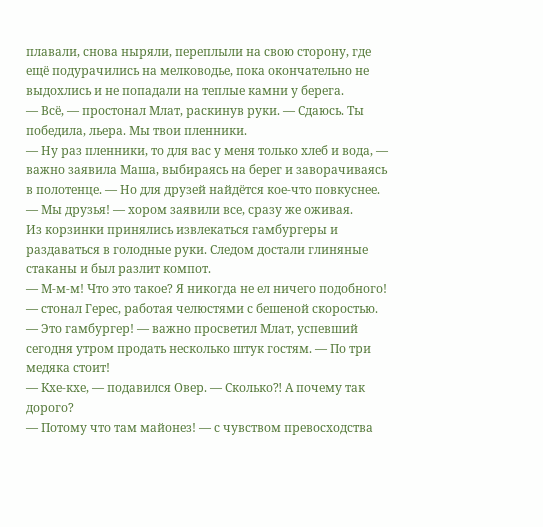плавали, снова ныряли, переплыли на свою сторону, где ещё подурачились на мелководье, пока окончательно не выдохлись и не попадали на теплые камни у берега.
— Всё, — простонал Млат, раскинув руки. — Сдаюсь. Ты победила, льера. Мы твои пленники.
— Ну раз пленники, то для вас у меня только хлеб и вода, — важно заявила Маша, выбираясь на берег и заворачиваясь в полотенце. — Но для друзей найдётся кое-что повкуснее.
— Мы друзья! — хором заявили все, сразу же оживая.
Из корзинки принялись извлекаться гамбургеры и раздаваться в голодные руки. Следом достали глиняные стаканы и был разлит компот.
— М-м-м! Что это такое? Я никогда не ел ничего подобного! — стонал Герес, работая челюстями с бешеной скоростью.
— Это гамбургер! — важно просветил Млат, успевший сегодня утром продать несколько штук гостям. — По три медяка стоит!
— Кхе-кхе, — подавился Овер. — Сколько⁈ А почему так дорого?
— Потому что там майонез! — с чувством превосходства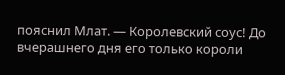пояснил Млат. — Королевский соус! До вчерашнего дня его только короли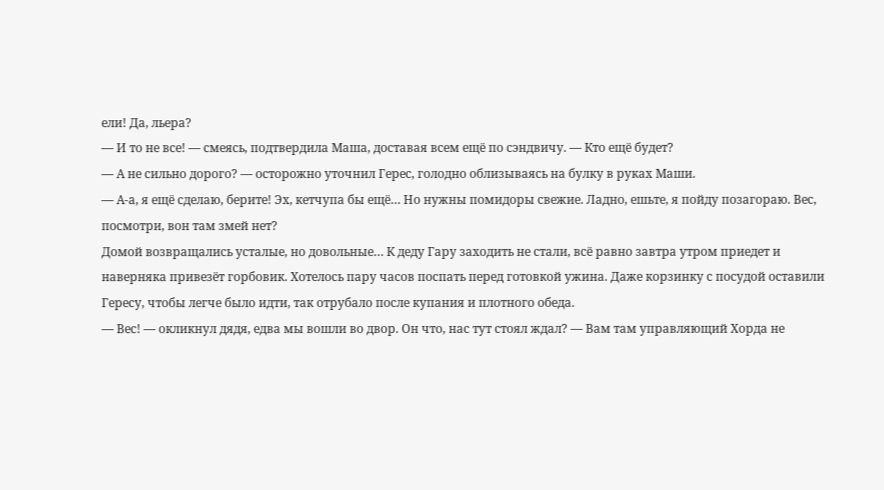ели! Да, льера?
— И то не все! — смеясь, подтвердила Маша, доставая всем ещё по сэндвичу. — Кто ещё будет?
— А не сильно дорого? — осторожно уточнил Герес, голодно облизываясь на булку в руках Маши.
— А-а, я ещё сделаю, берите! Эх, кетчупа бы ещё… Но нужны помидоры свежие. Ладно, ешьте, я пойду позагораю. Вес, посмотри, вон там змей нет?
Домой возвращались усталые, но довольные… К деду Гару заходить не стали, всё равно завтра утром приедет и наверняка привезёт горбовик. Хотелось пару часов поспать перед готовкой ужина. Даже корзинку с посудой оставили Гересу, чтобы легче было идти, так отрубало после купания и плотного обеда.
— Вес! — окликнул дядя, едва мы вошли во двор. Он что, нас тут стоял ждал? — Вам там управляющий Хорда не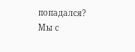попадался?
Мы с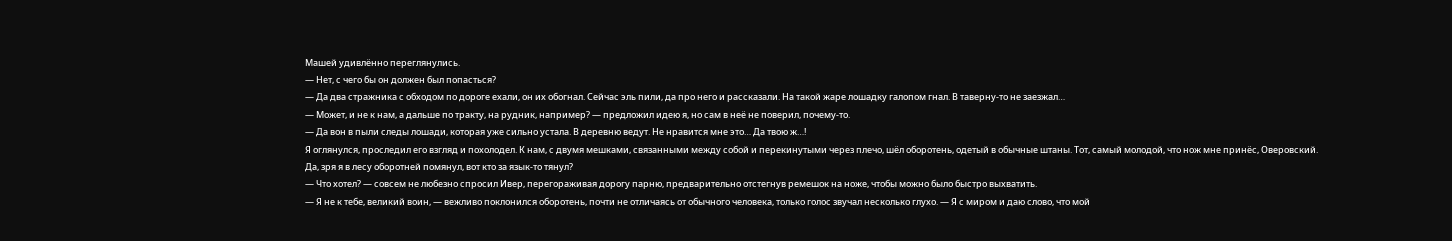Машей удивлённо переглянулись.
— Нет, с чего бы он должен был попасться?
— Да два стражника с обходом по дороге ехали, он их обогнал. Сейчас эль пили, да про него и рассказали. На такой жаре лошадку галопом гнал. В таверну-то не заезжал…
— Может, и не к нам, а дальше по тракту, на рудник, например? — предложил идею я, но сам в неё не поверил, почему-то.
— Да вон в пыли следы лошади, которая уже сильно устала. В деревню ведут. Не нравится мне это… Да твою ж…!
Я оглянулся, проследил его взгляд и похолодел. К нам, с двумя мешками, связанными между собой и перекинутыми через плечо, шёл оборотень, одетый в обычные штаны. Тот, самый молодой, что нож мне принёс, Оверовский. Да, зря я в лесу оборотней помянул, вот кто за язык-то тянул?
— Что хотел? — совсем не любезно спросил Ивер, перегораживая дорогу парню, предварительно отстегнув ремешок на ноже, чтобы можно было быстро выхватить.
— Я не к тебе, великий воин, — вежливо поклонился оборотень, почти не отличаясь от обычного человека, только голос звучал несколько глухо. — Я с миром и даю слово, что мой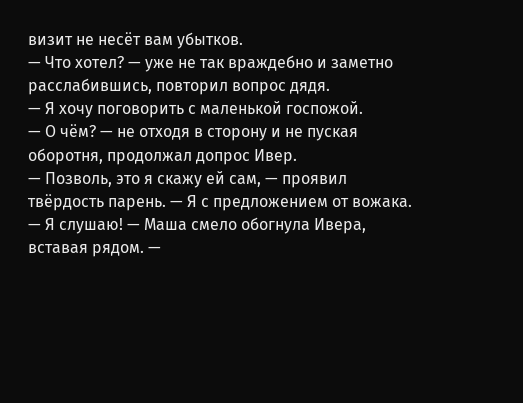визит не несёт вам убытков.
— Что хотел? — уже не так враждебно и заметно расслабившись, повторил вопрос дядя.
— Я хочу поговорить с маленькой госпожой.
— О чём? — не отходя в сторону и не пуская оборотня, продолжал допрос Ивер.
— Позволь, это я скажу ей сам, — проявил твёрдость парень. — Я с предложением от вожака.
— Я слушаю! — Маша смело обогнула Ивера, вставая рядом. —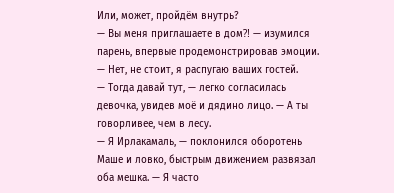Или, может, пройдём внутрь?
— Вы меня приглашаете в дом⁈ — изумился парень, впервые продемонстрировав эмоции. — Нет, не стоит, я распугаю ваших гостей.
— Тогда давай тут, — легко согласилась девочка, увидев моё и дядино лицо. — А ты говорливее, чем в лесу.
— Я Ирлакамаль, — поклонился оборотень Маше и ловко, быстрым движением развязал оба мешка. — Я часто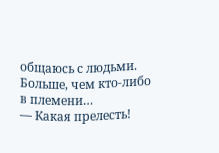общаюсь с людьми. Больше, чем кто-либо в племени…
— Какая прелесть!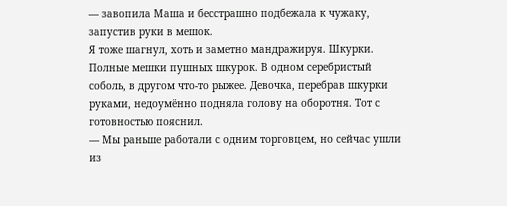— завопила Маша и бесстрашно подбежала к чужаку, запустив руки в мешок.
Я тоже шагнул, хоть и заметно мандражируя. Шкурки. Полные мешки пушных шкурок. В одном серебристый соболь, в другом что-то рыжее. Девочка, перебрав шкурки руками, недоумённо подняла голову на оборотня. Тот с готовностью пояснил.
— Мы раньше работали с одним торговцем, но сейчас ушли из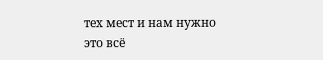тех мест и нам нужно это всё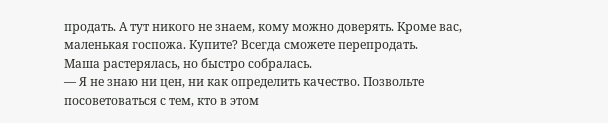продать. А тут никого не знаем, кому можно доверять. Кроме вас, маленькая госпожа. Купите? Всегда сможете перепродать.
Маша растерялась, но быстро собралась.
— Я не знаю ни цен, ни как определить качество. Позвольте посоветоваться с тем, кто в этом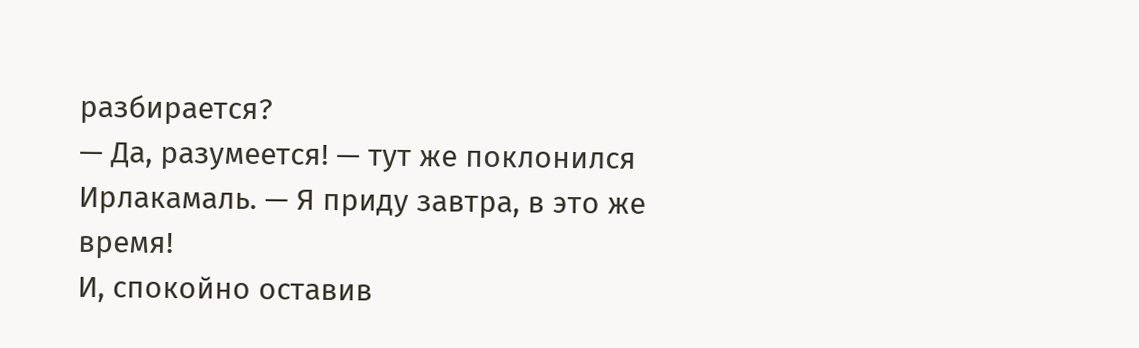разбирается?
— Да, разумеется! — тут же поклонился Ирлакамаль. — Я приду завтра, в это же время!
И, спокойно оставив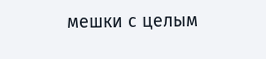мешки с целым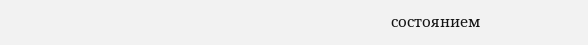состоянием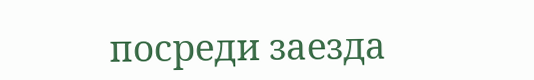посреди заезда